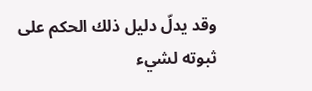وقد يدلّ دليل ذلك الحكم على ثبوته لشيء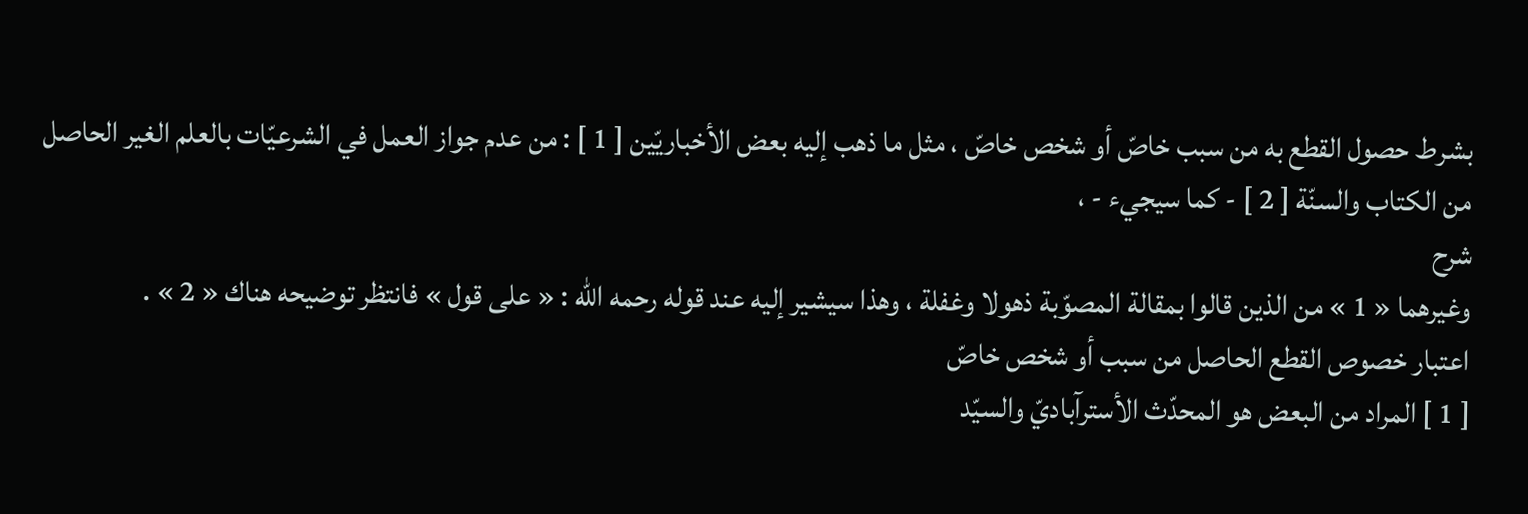بشرط حصول القطع به من سبب خاصّ أو شخص خاصّ ، مثل ما ذهب إليه بعض الأخباريّين [ 1 ] : من عدم جواز العمل في الشرعيّات بالعلم الغير الحاصل من الكتاب والسنّة [ 2 ] - كما سيجيء - ،
شرح
وغيرهما « 1 » من الذين قالوا بمقالة المصوّبة ذهولا وغفلة ، وهذا سيشير إليه عند قوله رحمه اللّه : « على قول » فانتظر توضيحه هناك « 2 » .
اعتبار خصوص القطع الحاصل من سبب أو شخص خاصّ
[ 1 ] المراد من البعض هو المحدّث الأسترآباديّ والسيّد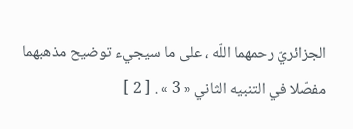الجزائريّ رحمهما اللّه ، على ما سيجيء توضيح مذهبهما مفصّلا في التنبيه الثاني « 3 » . [ 2 ]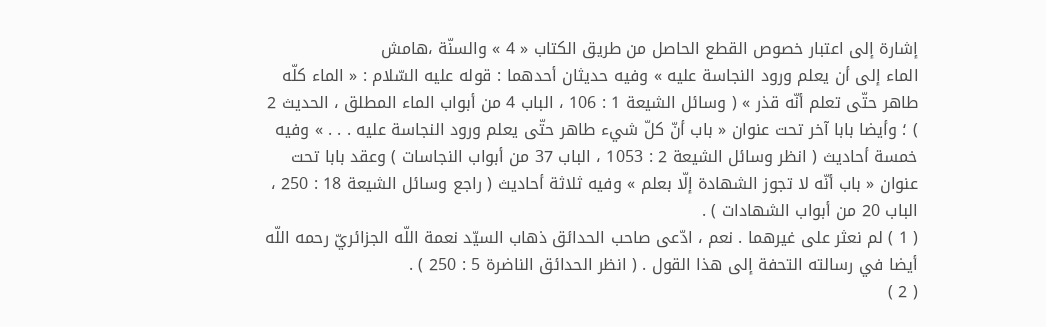إشارة إلى اعتبار خصوص القطع الحاصل من طريق الكتاب « 4 » والسنّة ،هامش
الماء إلى أن يعلم ورود النجاسة عليه » وفيه حديثان أحدهما : قوله عليه السّلام : « الماء كلّه طاهر حتّى تعلم أنّه قذر » ( وسائل الشيعة 1 : 106 ، الباب 4 من أبواب الماء المطلق ، الحديث 2 ) ؛ وأيضا بابا آخر تحت عنوان « باب أنّ كلّ شيء طاهر حتّى يعلم ورود النجاسة عليه . . . » وفيه خمسة أحاديث ( انظر وسائل الشيعة 2 : 1053 ، الباب 37 من أبواب النجاسات ) وعقد بابا تحت عنوان « باب أنّه لا تجوز الشهادة إلّا بعلم » وفيه ثلاثة أحاديث ( راجع وسائل الشيعة 18 : 250 ، الباب 20 من أبواب الشهادات ) .
( 1 ) لم نعثر على غيرهما . نعم ، ادّعى صاحب الحدائق ذهاب السيّد نعمة اللّه الجزائريّ رحمه اللّه أيضا في رسالته التحفة إلى هذا القول . ( انظر الحدائق الناضرة 5 : 250 ) .
( 2 )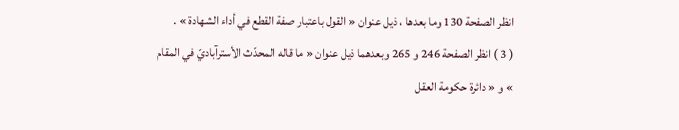انظر الصفحة 130 وما بعدها ، ذيل عنوان « القول باعتبار صفة القطع في أداء الشهادة » .
( 3 ) انظر الصفحة 246 و 265 وبعدهما ذيل عنوان « ما قاله المحدّث الأسترآباديّ في المقام » و « دائرة حكومة العقل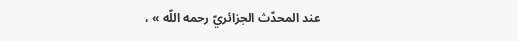عند المحدّث الجزائريّ رحمه اللّه » ،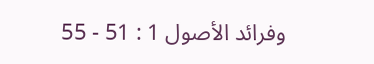وفرائد الأصول 1 : 51 - 55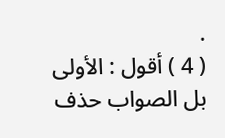.
( 4 ) أقول : الأولى بل الصواب حذف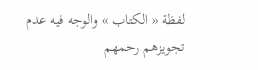لفظة « الكتاب » والوجه فيه عدم تجويزهم رحمهم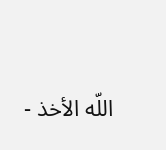اللّه الأخذ -